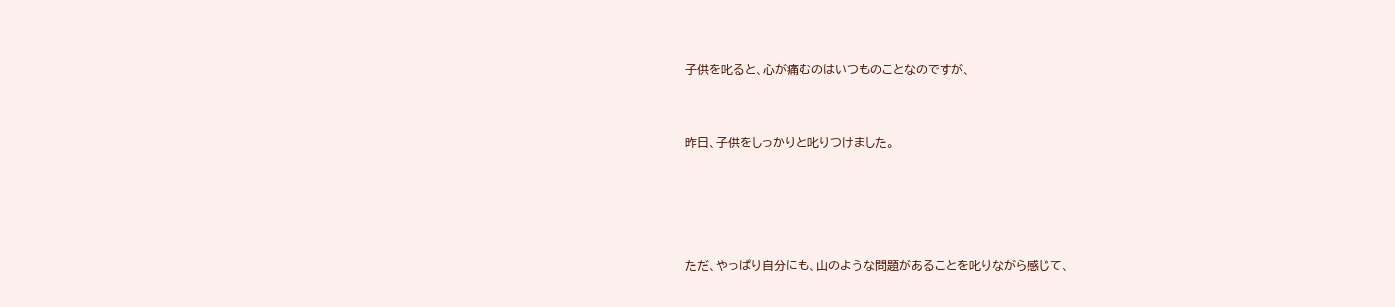子供を叱ると、心が痛むのはいつものことなのですが、


昨日、子供をしっかりと叱りつけました。




ただ、やっぱり自分にも、山のような問題があることを叱りながら感じて、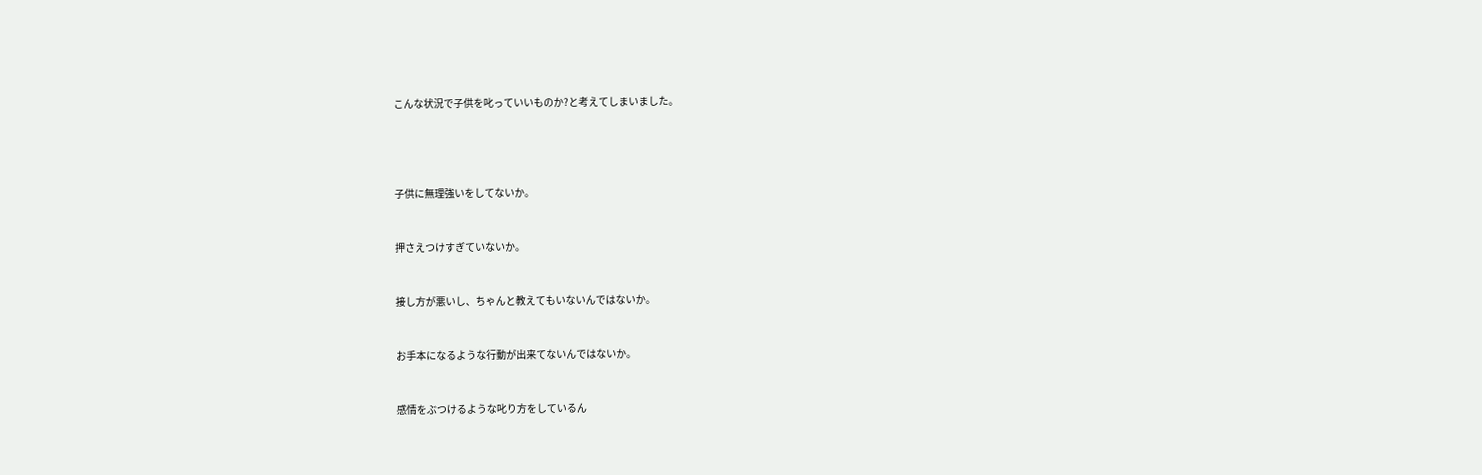こんな状況で子供を叱っていいものか?と考えてしまいました。




子供に無理強いをしてないか。


押さえつけすぎていないか。


接し方が悪いし、ちゃんと教えてもいないんではないか。


お手本になるような行動が出来てないんではないか。


感情をぶつけるような叱り方をしているん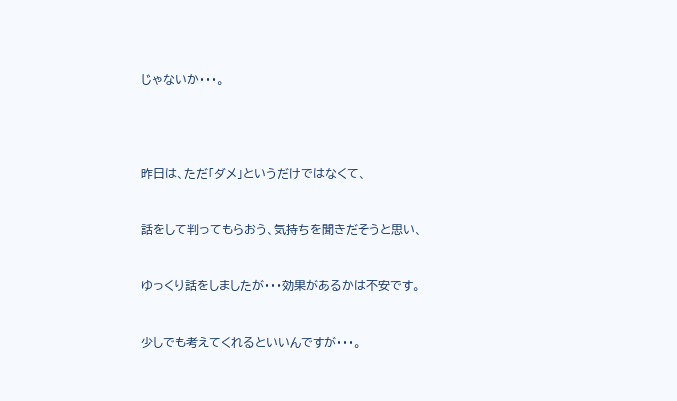じゃないか・・・。




昨日は、ただ「ダメ」というだけではなくて、


話をして判ってもらおう、気持ちを聞きだそうと思い、


ゆっくり話をしましたが・・・効果があるかは不安です。


少しでも考えてくれるといいんですが・・・。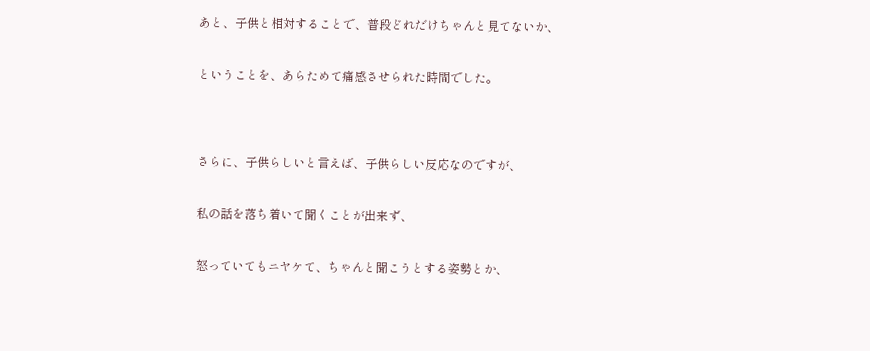あと、子供と相対することで、普段どれだけちゃんと見てないか、


ということを、あらためて痛感させられた時間でした。




さらに、子供らしいと言えば、子供らしい反応なのですが、


私の話を落ち着いて聞くことが出来ず、


怒っていてもニヤケて、ちゃんと聞こうとする姿勢とか、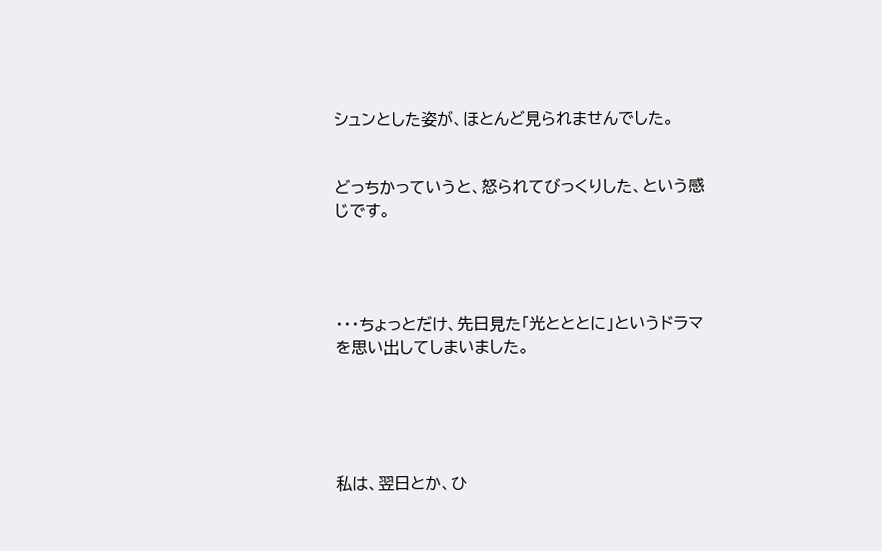シュンとした姿が、ほとんど見られませんでした。


どっちかっていうと、怒られてびっくりした、という感じです。




・・・ちょっとだけ、先日見た「光とととに」というドラマを思い出してしまいました。





私は、翌日とか、ひ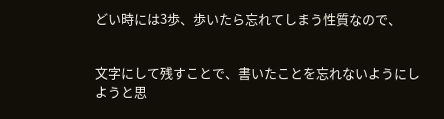どい時には3歩、歩いたら忘れてしまう性質なので、


文字にして残すことで、書いたことを忘れないようにしようと思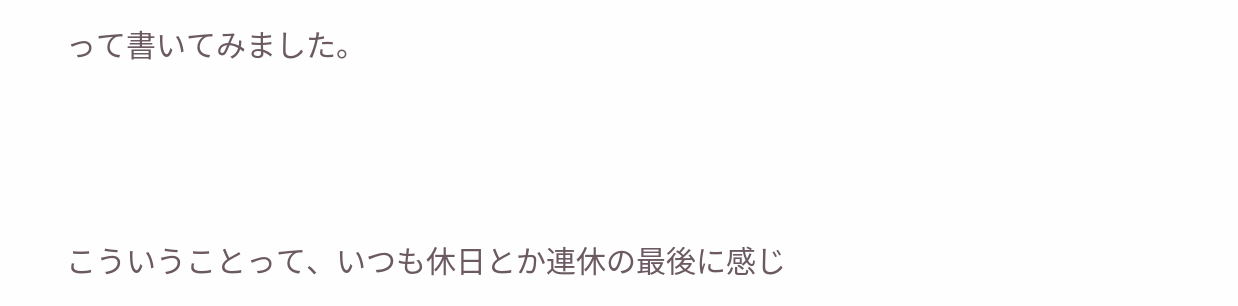って書いてみました。





こういうことって、いつも休日とか連休の最後に感じ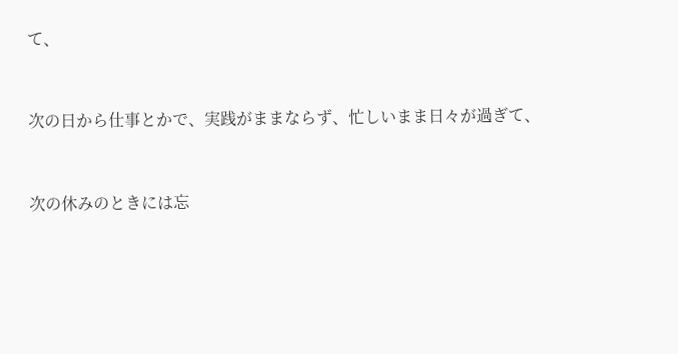て、


次の日から仕事とかで、実践がままならず、忙しいまま日々が過ぎて、


次の休みのときには忘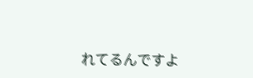れてるんですよ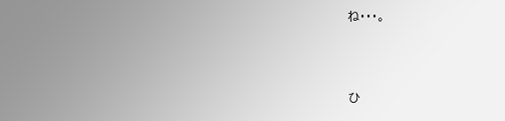ね・・・。



ひ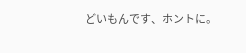どいもんです、ホントに。